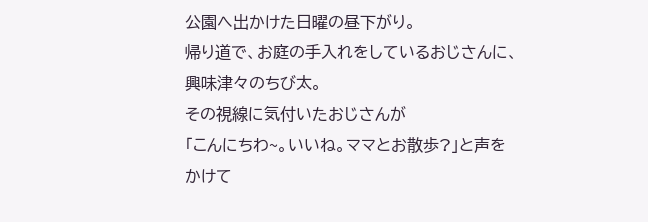公園へ出かけた日曜の昼下がり。
帰り道で、お庭の手入れをしているおじさんに、興味津々のちび太。
その視線に気付いたおじさんが
「こんにちわ~。いいね。ママとお散歩?」と声をかけて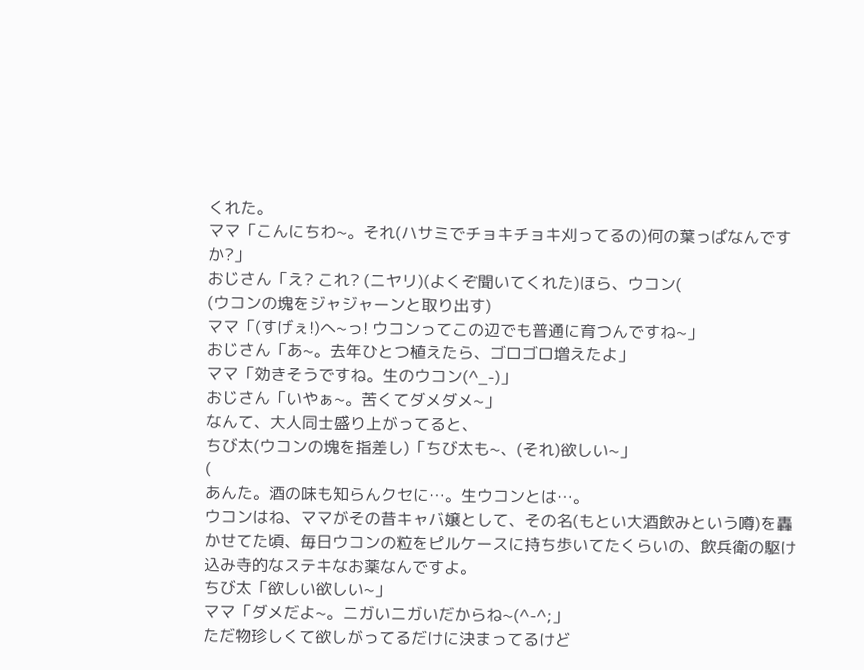くれた。
ママ「こんにちわ~。それ(ハサミでチョキチョキ刈ってるの)何の葉っぱなんですか?」
おじさん「え? これ? (ニヤリ)(よくぞ聞いてくれた)ほら、ウコン(
(ウコンの塊をジャジャーンと取り出す)
ママ「(すげぇ!)へ~っ! ウコンってこの辺でも普通に育つんですね~」
おじさん「あ~。去年ひとつ植えたら、ゴロゴロ増えたよ」
ママ「効きそうですね。生のウコン(^_-)」
おじさん「いやぁ~。苦くてダメダメ~」
なんて、大人同士盛り上がってると、
ちび太(ウコンの塊を指差し)「ちび太も~、(それ)欲しい~」
(
あんた。酒の味も知らんクセに…。生ウコンとは…。
ウコンはね、ママがその昔キャバ嬢として、その名(もとい大酒飲みという噂)を轟かせてた頃、毎日ウコンの粒をピルケースに持ち歩いてたくらいの、飲兵衛の駆け込み寺的なステキなお薬なんですよ。
ちび太「欲しい欲しい~」
ママ「ダメだよ~。ニガいニガいだからね~(^-^;」
ただ物珍しくて欲しがってるだけに決まってるけど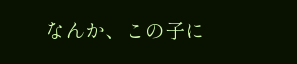なんか、この子に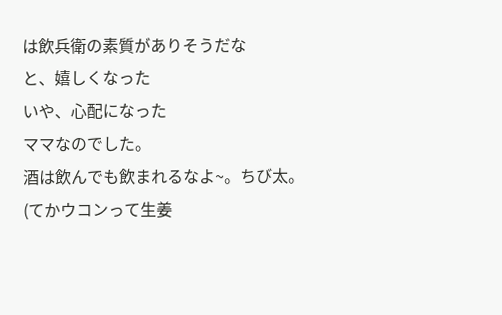は飲兵衛の素質がありそうだな
と、嬉しくなった
いや、心配になった
ママなのでした。
酒は飲んでも飲まれるなよ~。ちび太。
(てかウコンって生姜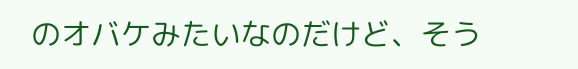のオバケみたいなのだけど、そう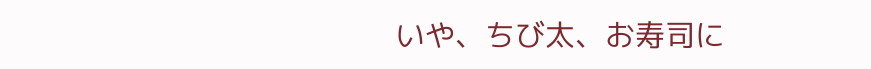いや、ちび太、お寿司に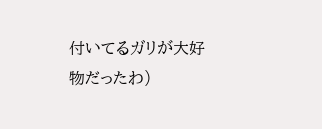付いてるガリが大好物だったわ)